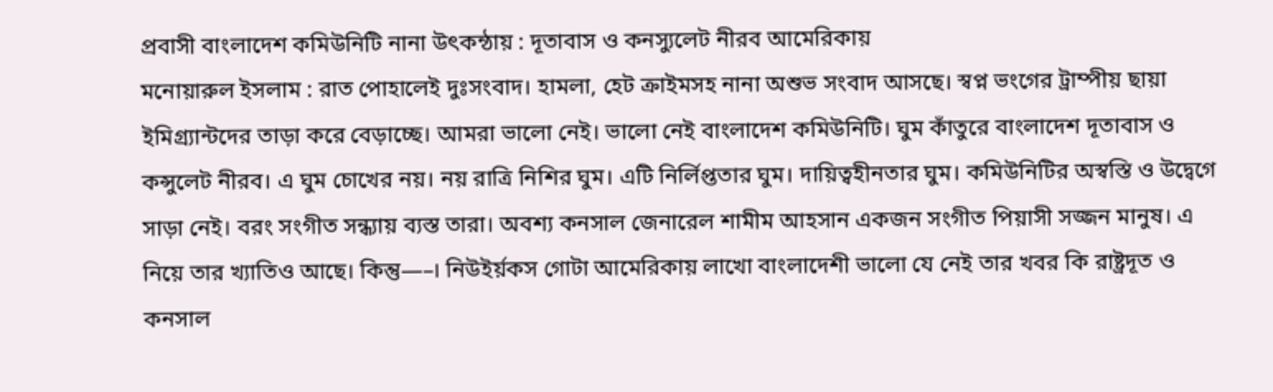প্রবাসী বাংলাদেশ কমিউনিটি নানা উৎকন্ঠায় : দূতাবাস ও কনস্যুলেট নীরব আমেরিকায়
মনোয়ারুল ইসলাম : রাত পোহালেই দুঃসংবাদ। হামলা, হেট ক্রাইমসহ নানা অশুভ সংবাদ আসছে। স্বপ্ন ভংগের ট্রাম্পীয় ছায়া ইমিগ্র্যান্টদের তাড়া করে বেড়াচ্ছে। আমরা ভালো নেই। ভালো নেই বাংলাদেশ কমিউনিটি। ঘুম কাঁতুরে বাংলাদেশ দূতাবাস ও কন্সুলেট নীরব। এ ঘুম চোখের নয়। নয় রাত্রি নিশির ঘুম। এটি নির্লিপ্ততার ঘুম। দায়িত্বহীনতার ঘুম। কমিউনিটির অস্বস্তি ও উদ্বেগে সাড়া নেই। বরং সংগীত সন্ধ্যায় ব্যস্ত তারা। অবশ্য কনসাল জেনারেল শামীম আহসান একজন সংগীত পিয়াসী সজ্জন মানুষ। এ নিয়ে তার খ্যাতিও আছে। কিন্তু—–। নিউইর্য়কস গোটা আমেরিকায় লাখো বাংলাদেশী ভালো যে নেই তার খবর কি রাষ্ট্রদূত ও কনসাল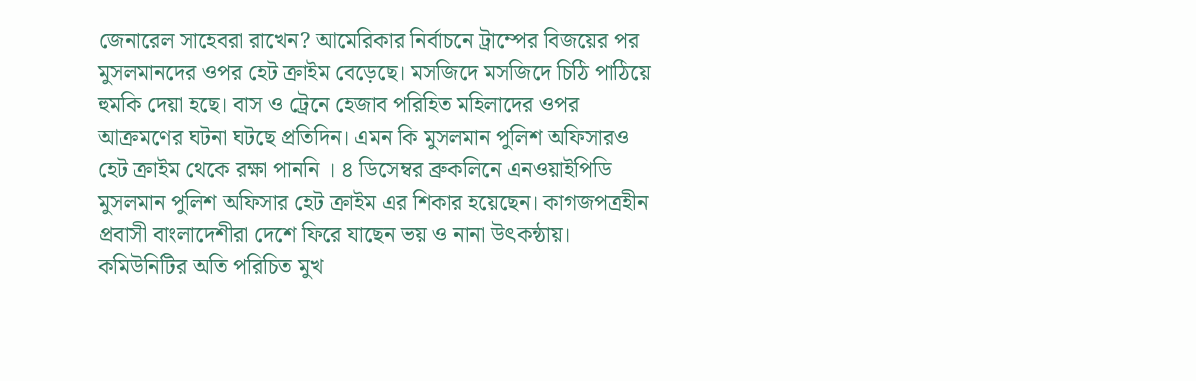জেনারেল সাহেবরা রাখেন? আমেরিকার নির্বাচনে ট্রাম্পের বিজয়ের পর মুসলমানদের ওপর হেট ক্রাইম বেড়েছে। মসজিদে মসজিদে চিঠি পাঠিয়ে হুমকি দেয়া হছে। বাস ও ট্রেনে হেজাব পরিহিত মহিলাদের ওপর আক্রমণের ঘটনা ঘটছে প্রতিদিন। এমন কি মুসলমান পুলিশ অফিসারও হেট ক্রাইম থেকে রক্ষা পাননি । ৪ ডিসেম্বর ব্রুকলিনে এনওয়াইপিডি মুসলমান পুলিশ অফিসার হেট ক্রাইম এর শিকার হয়েছেন। কাগজপত্রহীন প্রবাসী বাংলাদেশীরা দেশে ফিরে যাছেন ভয় ও নানা উৎকন্ঠায়। কমিউনিটির অতি পরিচিত মুখ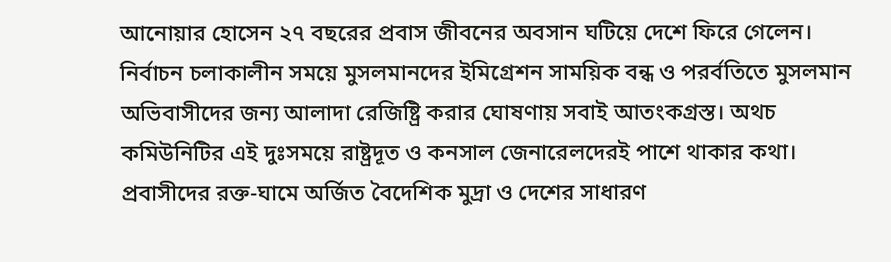আনোয়ার হোসেন ২৭ বছরের প্রবাস জীবনের অবসান ঘটিয়ে দেশে ফিরে গেলেন। নির্বাচন চলাকালীন সময়ে মুসলমানদের ইমিগ্রেশন সাময়িক বন্ধ ও পরর্বতিতে মুসলমান অভিবাসীদের জন্য আলাদা রেজিষ্ট্রি করার ঘোষণায় সবাই আতংকগ্রস্ত। অথচ কমিউনিটির এই দুঃসময়ে রাষ্ট্রদূত ও কনসাল জেনারেলদেরই পাশে থাকার কথা। প্রবাসীদের রক্ত-ঘামে অর্জিত বৈদেশিক মুদ্রা ও দেশের সাধারণ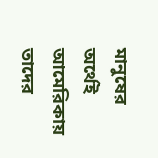মানুষের অর্থেই আমেরিকায় তাদের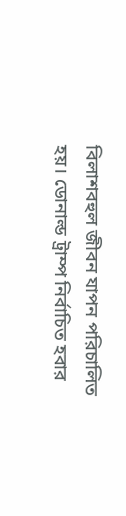বিলাশবহুল জীবন যাপন পরিচালিত হয়। ডোনাল্ড ট্রাম্প নির্বাচিত হবার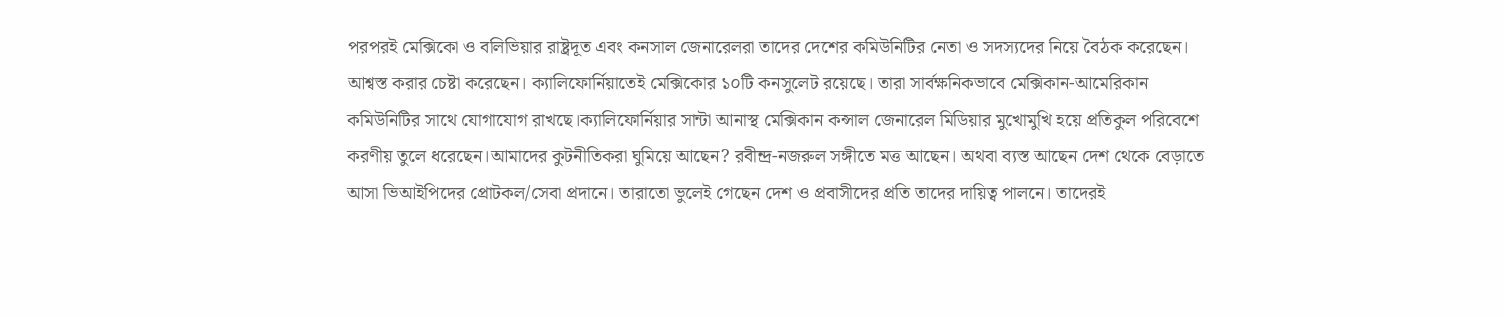পরপরই মেক্সিকো ও বলিভিয়ার রাষ্ট্রদূত এবং কনসাল জেনারেলরা তাদের দেশের কমিউনিটির নেতা ও সদস্যদের নিয়ে বৈঠক করেছেন। আশ্বস্ত করার চেষ্টা করেছেন। ক্যালিফোর্নিয়াতেই মেক্সিকোর ১০টি কনসুলেট রয়েছে। তারা সার্বক্ষনিকভাবে মেক্সিকান-আমেরিকান কমিউনিটির সাথে যোগাযোগ রাখছে।ক্যালিফোর্নিয়ার সান্টা আনাস্থ মেক্সিকান কন্সাল জেনারেল মিডিয়ার মুখোমুখি হয়ে প্রতিকুল পরিবেশে করণীয় তুলে ধরেছেন।আমাদের কুটনীতিকরা ঘুমিয়ে আছেন? রবীন্দ্র-নজরুল সঙ্গীতে মত্ত আছেন। অথবা ব্যস্ত আছেন দেশ থেকে বেড়াতে আসা ভিআইপিদের প্রোটকল/সেবা প্রদানে। তারাতো ভুলেই গেছেন দেশ ও প্রবাসীদের প্রতি তাদের দায়িত্ব পালনে। তাদেরই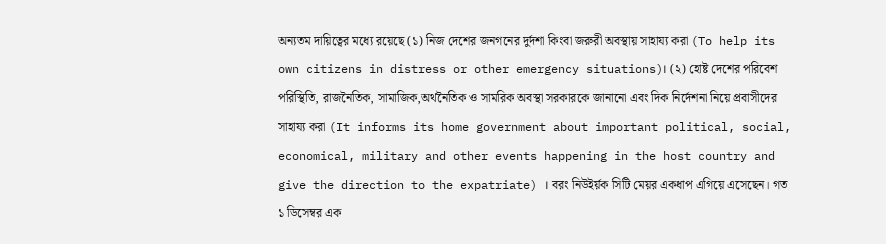অন্যতম দায়িত্বের মধ্যে রয়েছে (১) নিজ দেশের জনগনের দুর্দশা কিংবা জরুরী অবস্থায় সাহায্য করা (To help its own citizens in distress or other emergency situations)। (২) হোষ্ট দেশের পরিবেশ পরিস্থিতি, রাজনৈতিক, সামাজিক,অর্থনৈতিক ও সামরিক অবস্থা সরকারকে জানানো এবং দিক নির্দেশনা নিয়ে প্রবাসীদের সাহায্য করা (It informs its home government about important political, social, economical, military and other events happening in the host country and give the direction to the expatriate) । বরং নিউইর্য়ক সিটি মেয়র একধাপ এগিয়ে এসেছেন। গত ১ ডিসেম্বর এক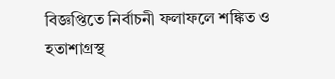বিজ্ঞপ্তিতে নির্বাচনী ফলাফলে শঙ্কিত ও হতাশাগ্রস্থ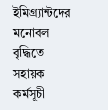ইমিগ্র্যান্টদের মনোবল বৃদ্ধিতে সহায়ক কর্মসূচী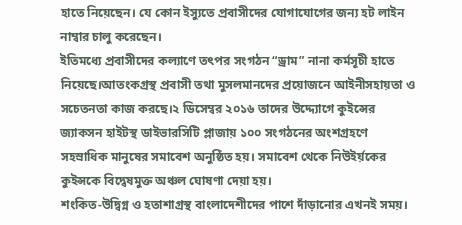হাতে নিয়েছেন। যে কোন ইস্যুতে প্রবাসীদের যোগাযোগের জন্য হট লাইন নাম্বার চালু করেছেন।
ইতিমধ্যে প্রবাসীদের কল্যাণে তৎপর সংগঠন “ড্রাম” নানা কর্মসূচী হাতে নিয়েছে।আতংকগ্রস্থ প্রবাসী তথা মুসলমানদের প্রয়োজনে আইনীসহায়তা ও সচেতনতা কাজ করছে।২ ডিসেম্বর ২০১৬ তাদের উদ্দ্যোগে কুইন্সের জ্যাকসন হাইটস্থ ডাইভারসিটি প্লাজায় ১০০ সংগঠনের অংশগ্রহণে সহস্রাধিক মানুষের সমাবেশ অনুষ্ঠিত হয়। সমাবেশ থেকে নিউইর্য়কের কুইন্সকে বিদ্বেষমুক্ত অঞ্চল ঘোষণা দেয়া হয়।
শংকিত-উদ্বিগ্ন ও হতাশাগ্রস্থ বাংলাদেশীদের পাশে দাঁড়ানোর এখনই সময়।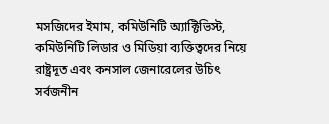মসজিদের ইমাম, কমিউনিটি অ্যাক্টিভিস্ট, কমিউনিটি লিডার ও মিডিয়া ব্যক্তিত্বদের নিয়ে রাষ্ট্রদূত এবং কনসাল জেনারেলের উচিৎ সর্বজনীন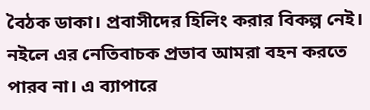বৈঠক ডাকা। প্রবাসীদের হিলিং করার বিকল্প নেই। নইলে এর নেতিবাচক প্রভাব আমরা বহন করতে পারব না। এ ব্যাপারে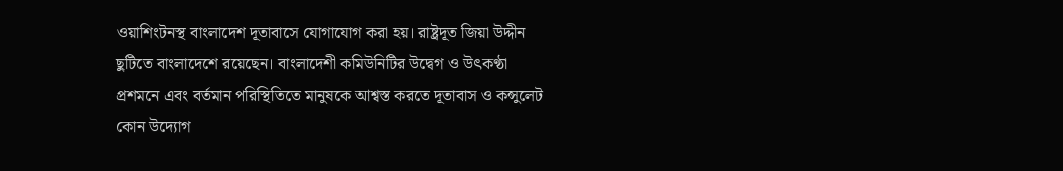ওয়াশিংটনস্থ বাংলাদেশ দূতাবাসে যোগাযোগ করা হয়। রাষ্ট্রদূত জিয়া উদ্দীন ছুটিতে বাংলাদেশে রয়েছেন। বাংলাদেশী কমিউনিটির উদ্বেগ ও উৎকণ্ঠা প্রশমনে এবং বর্তমান পরিস্থিতিতে মানুষকে আশ্বস্ত করতে দূতাবাস ও কন্সুলেট কোন উদ্যোগ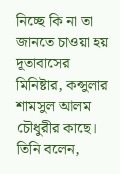নিচ্ছে কি না তা জানতে চাওয়া হয় দূতাবাসের মিনিষ্টার, কন্সুলার শামসুল আলম চৌধুরীর কাছে। তিনি বলেন,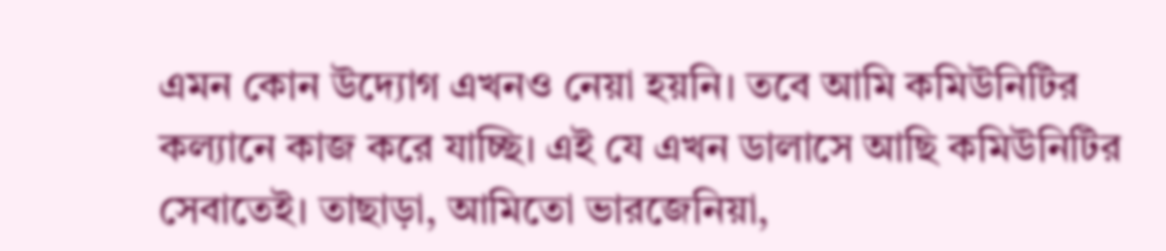এমন কোন উদ্যোগ এখনও নেয়া হয়নি। তবে আমি কমিউনিটির কল্যানে কাজ করে যাচ্ছি। এই যে এখন ডালাসে আছি কমিউনিটির সেবাতেই। তাছাড়া, আমিতো ভারজেনিয়া,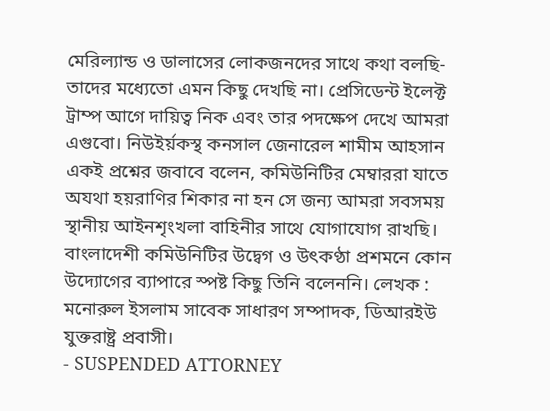মেরিল্যান্ড ও ডালাসের লোকজনদের সাথে কথা বলছি-তাদের মধ্যেতো এমন কিছু দেখছি না। প্রেসিডেন্ট ইলেক্ট ট্রাম্প আগে দায়িত্ব নিক এবং তার পদক্ষেপ দেখে আমরা এগুবো। নিউইর্য়কস্থ কনসাল জেনারেল শামীম আহসান একই প্রশ্নের জবাবে বলেন, কমিউনিটির মেম্বাররা যাতে অযথা হয়রাণির শিকার না হন সে জন্য আমরা সবসময় স্থানীয় আইনশৃংখলা বাহিনীর সাথে যোগাযোগ রাখছি। বাংলাদেশী কমিউনিটির উদ্বেগ ও উৎকণ্ঠা প্রশমনে কোন উদ্যোগের ব্যাপারে স্পষ্ট কিছু তিনি বলেননি। লেখক : মনোরুল ইসলাম সাবেক সাধারণ সম্পাদক, ডিআরইউ যুক্তরাষ্ট্র প্রবাসী।
- SUSPENDED ATTORNEY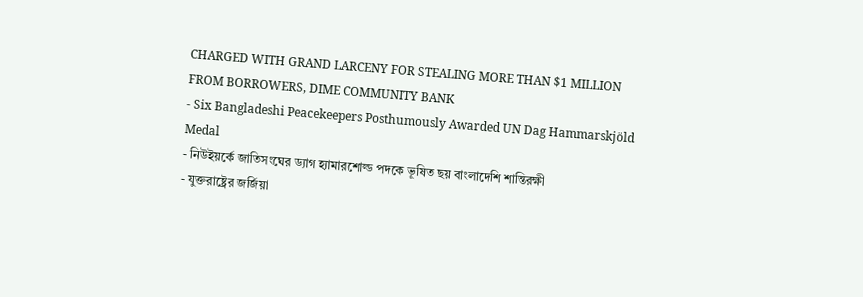CHARGED WITH GRAND LARCENY FOR STEALING MORE THAN $1 MILLION FROM BORROWERS, DIME COMMUNITY BANK
- Six Bangladeshi Peacekeepers Posthumously Awarded UN Dag Hammarskjöld Medal
- নিউইয়র্কে জাতিসংঘের ড্যাগ হ্যামারশোল্ড পদকে ভূষিত ছয় বাংলাদেশি শান্তিরক্ষী
- যুক্তরাষ্ট্রের জর্জিয়া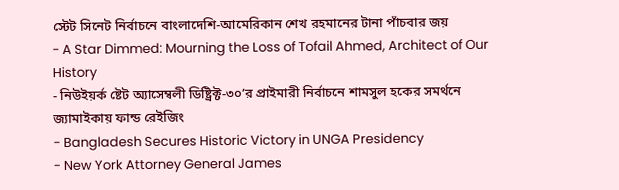স্টেট সিনেট নির্বাচনে বাংলাদেশি-আমেরিকান শেখ রহমানের টানা পাঁচবার জয়
- A Star Dimmed: Mourning the Loss of Tofail Ahmed, Architect of Our History
- নিউইয়র্ক ষ্টেট অ্যাসেম্বলী ডিষ্ট্রিক্ট-৩০’র প্রাইমারী নির্বাচনে শামসুল হকের সমর্থনে জ্যামাইকায় ফান্ড রেইজিং
- Bangladesh Secures Historic Victory in UNGA Presidency
- New York Attorney General James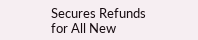Secures Refunds for All New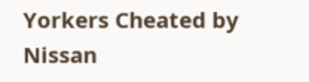Yorkers Cheated by Nissan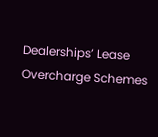Dealerships’ Lease Overcharge Schemes